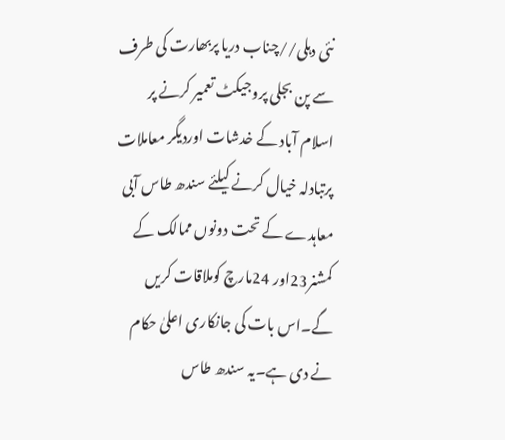نئی دہلی//چناب دریا پربھارت کی طرف سے پن بجلی پروجیکٹ تعمیر کرنے پر اسلام آباد کے خدشات اوردیگر معاملات پرتبادلہ خیال کرنے کیلئے سندھ طاس آبی معاہدے کے تحت دونوں ممالک کے کمشنر23اور 24مارچ کوملاقات کریں گے۔اس بات کی جانکاری اعلیٰ حکام نے دی ہے۔یہ سندھ طاس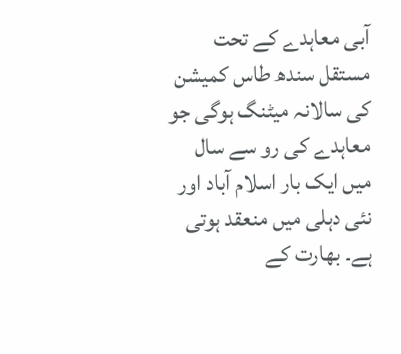آبی معاہدے کے تحت مستقل سندھ طاس کمیشن کی سالانہ میٹنگ ہوگی جو معاہدے کی رو سے سال میں ایک بار اسلام آباد اور نئی دہلی میں منعقد ہوتی ہے۔ بھارت کے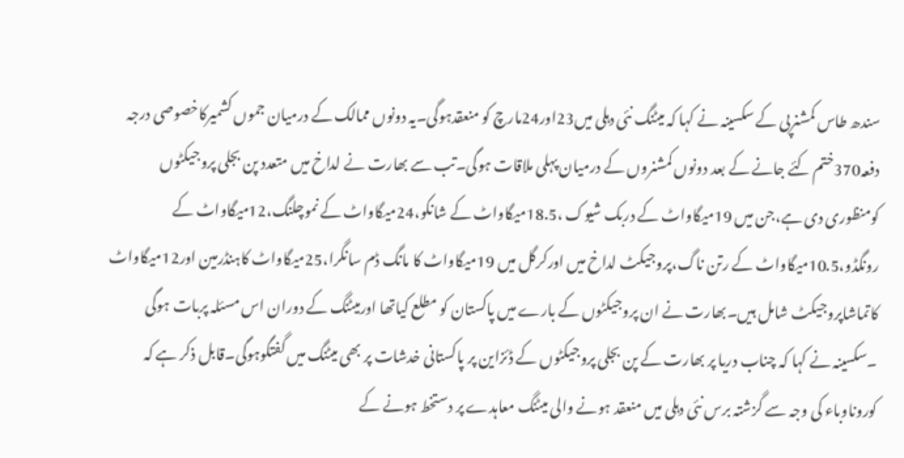سندھ طاس کمشنرپی کے سکسینہ نے کہا کہ میٹنگ نئی دہلی میں23اور24مارچ کو منعقدہوگی۔یہ دونوں ممالک کے درمیان جموں کشمیرکاخصوصی درجہ دفعہ370ختم کئے جانے کے بعد دونوں کمشنروں کے درمیان پہلی ملاقات ہوگی۔تب سے بھارت نے لداخ میں متعدد پن بجلی پروجیکٹوں کومنظوری دی ہے،جن میں 19میگاواٹ کے دربک شیوک ،18.5میگاواٹ کے شانکو،24میگاواٹ کے نموچلنگ،12میگاواٹ کے رونگڈو،10.5میگاواٹ کے رتن ناگ،پروجیکٹ لداخ میں اورکرگل میں 19میگاواٹ کا مانگ ڈم سانگرا،25میگاواٹ کاہنڈرمین اور12میگاواٹ کاتماشاپروجیکٹ شامل ہیں۔بھارت نے ان پروجیکٹوں کے بارے میں پاکستان کو مطلع کیاتھا اورمیٹنگ کے دوران اس مسئلہ پربات ہوگی ۔سکسینہ نے کہا کہ چناب دریا پر بھارت کے پن بجلی پروجیکٹوں کے ڈئزاین پر پاکستانی خدشات پر بھی میٹنگ میں گفتگوہوگی۔قابل ذکر ہے کہ کوروناوباء کی وجہ سے گزشتہ برس نئی دہلی میں منعقد ہونے والی میٹنگ معاہدے پر دستخط ہونے کے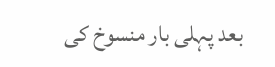بعد پہلی بار منسوخ کی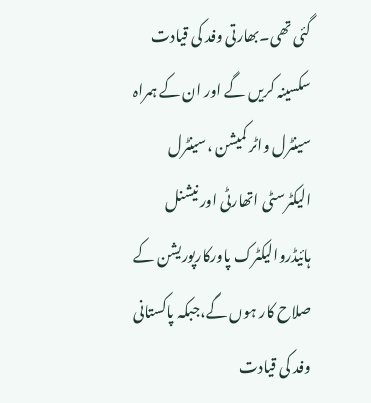گئی تھی۔بھارتی وفد کی قیادت سکسینہ کریں گے اور ان کے ہمراہ سینٹرل واٹر کمیشن ،سینٹرل الیکٹرسٹی اتھارٹی اور نیشنل ہائیڈروالیکٹرک پاورکارپوریشن کے صلاح کار ہوں گے،جبکہ پاکستانی وفد کی قیادت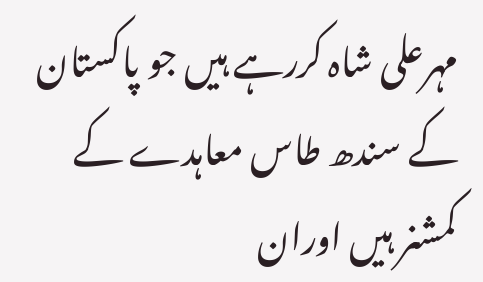مہرعلی شاہ کررہے ہیں جو پاکستان کے سندھ طاس معاہدے کے کمشنر ہیں اوران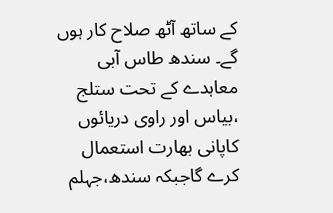کے ساتھ آٹھ صلاح کار ہوں گے۔ سندھ طاس آبی معاہدے کے تحت ستلج ،بیاس اور راوی دریائوں کاپانی بھارت استعمال کرے گاجبکہ سندھ،جہلم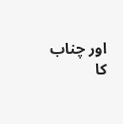اور چناب کا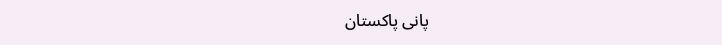پانی پاکستان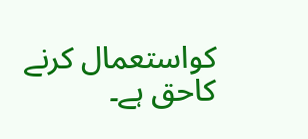کواستعمال کرنے کاحق ہے۔